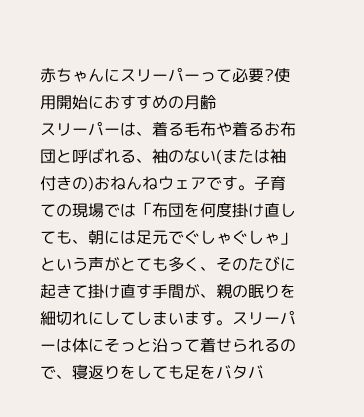赤ちゃんにスリーパーって必要?使用開始におすすめの月齢
スリーパーは、着る毛布や着るお布団と呼ばれる、袖のない(または袖付きの)おねんねウェアです。子育ての現場では「布団を何度掛け直しても、朝には足元でぐしゃぐしゃ」という声がとても多く、そのたびに起きて掛け直す手間が、親の眠りを細切れにしてしまいます。スリーパーは体にそっと沿って着せられるので、寝返りをしても足をバタバ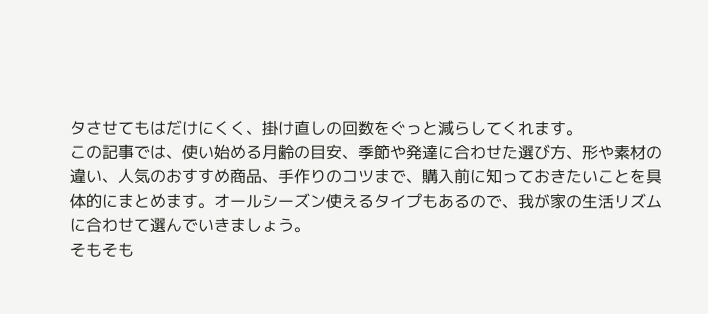タさせてもはだけにくく、掛け直しの回数をぐっと減らしてくれます。
この記事では、使い始める月齢の目安、季節や発達に合わせた選び方、形や素材の違い、人気のおすすめ商品、手作りのコツまで、購入前に知っておきたいことを具体的にまとめます。オールシーズン使えるタイプもあるので、我が家の生活リズムに合わせて選んでいきましょう。
そもそも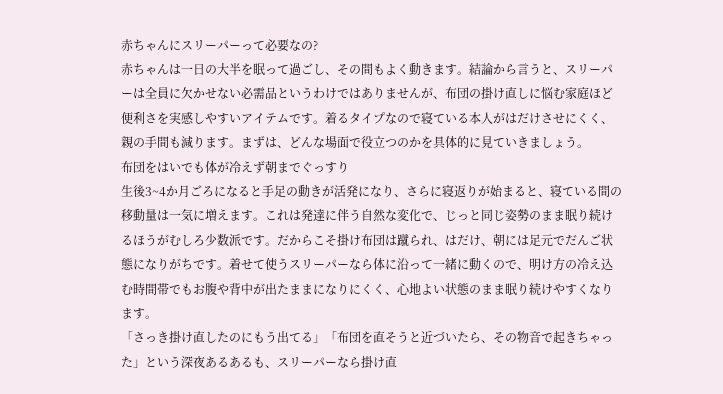赤ちゃんにスリーパーって必要なの?
赤ちゃんは一日の大半を眠って過ごし、その間もよく動きます。結論から言うと、スリーパーは全員に欠かせない必需品というわけではありませんが、布団の掛け直しに悩む家庭ほど便利さを実感しやすいアイテムです。着るタイプなので寝ている本人がはだけさせにくく、親の手間も減ります。まずは、どんな場面で役立つのかを具体的に見ていきましょう。
布団をはいでも体が冷えず朝までぐっすり
生後3~4か月ごろになると手足の動きが活発になり、さらに寝返りが始まると、寝ている間の移動量は一気に増えます。これは発達に伴う自然な変化で、じっと同じ姿勢のまま眠り続けるほうがむしろ少数派です。だからこそ掛け布団は蹴られ、はだけ、朝には足元でだんご状態になりがちです。着せて使うスリーパーなら体に沿って一緒に動くので、明け方の冷え込む時間帯でもお腹や背中が出たままになりにくく、心地よい状態のまま眠り続けやすくなります。
「さっき掛け直したのにもう出てる」「布団を直そうと近づいたら、その物音で起きちゃった」という深夜あるあるも、スリーパーなら掛け直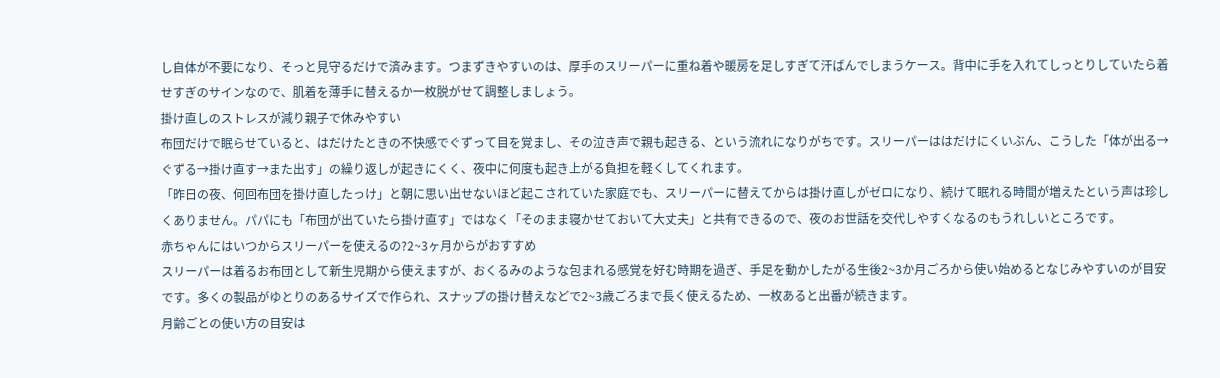し自体が不要になり、そっと見守るだけで済みます。つまずきやすいのは、厚手のスリーパーに重ね着や暖房を足しすぎて汗ばんでしまうケース。背中に手を入れてしっとりしていたら着せすぎのサインなので、肌着を薄手に替えるか一枚脱がせて調整しましょう。
掛け直しのストレスが減り親子で休みやすい
布団だけで眠らせていると、はだけたときの不快感でぐずって目を覚まし、その泣き声で親も起きる、という流れになりがちです。スリーパーははだけにくいぶん、こうした「体が出る→ぐずる→掛け直す→また出す」の繰り返しが起きにくく、夜中に何度も起き上がる負担を軽くしてくれます。
「昨日の夜、何回布団を掛け直したっけ」と朝に思い出せないほど起こされていた家庭でも、スリーパーに替えてからは掛け直しがゼロになり、続けて眠れる時間が増えたという声は珍しくありません。パパにも「布団が出ていたら掛け直す」ではなく「そのまま寝かせておいて大丈夫」と共有できるので、夜のお世話を交代しやすくなるのもうれしいところです。
赤ちゃんにはいつからスリーパーを使えるの?2~3ヶ月からがおすすめ
スリーパーは着るお布団として新生児期から使えますが、おくるみのような包まれる感覚を好む時期を過ぎ、手足を動かしたがる生後2~3か月ごろから使い始めるとなじみやすいのが目安です。多くの製品がゆとりのあるサイズで作られ、スナップの掛け替えなどで2~3歳ごろまで長く使えるため、一枚あると出番が続きます。
月齢ごとの使い方の目安は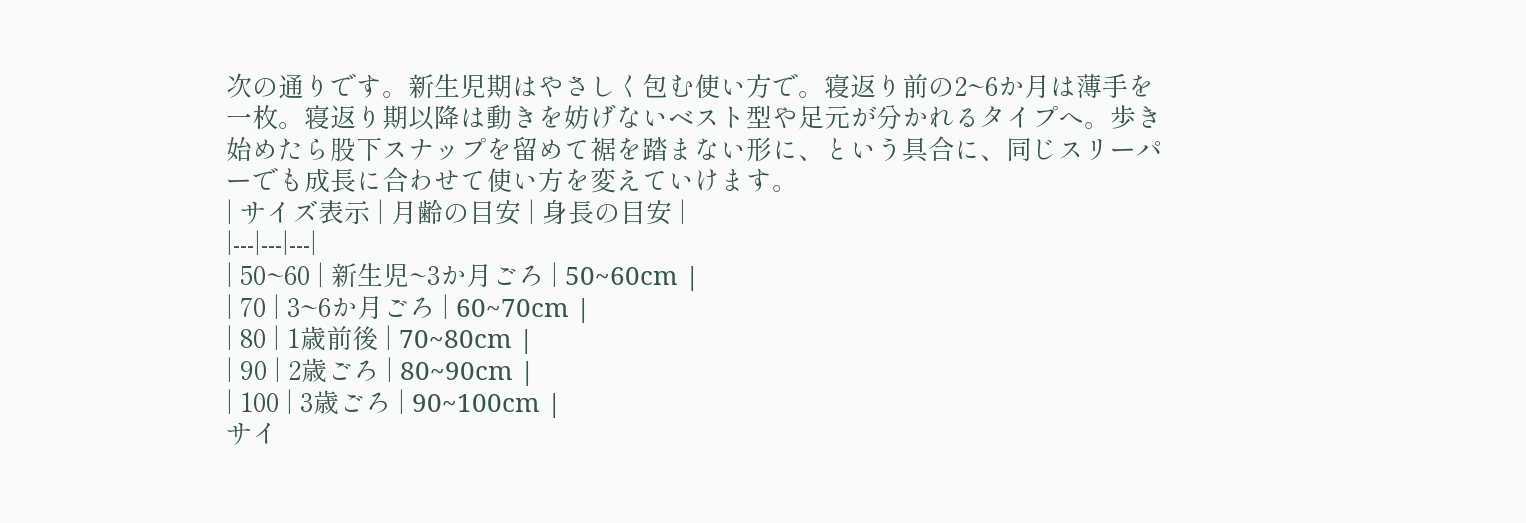次の通りです。新生児期はやさしく包む使い方で。寝返り前の2~6か月は薄手を一枚。寝返り期以降は動きを妨げないベスト型や足元が分かれるタイプへ。歩き始めたら股下スナップを留めて裾を踏まない形に、という具合に、同じスリーパーでも成長に合わせて使い方を変えていけます。
| サイズ表示 | 月齢の目安 | 身長の目安 |
|---|---|---|
| 50~60 | 新生児~3か月ごろ | 50~60cm |
| 70 | 3~6か月ごろ | 60~70cm |
| 80 | 1歳前後 | 70~80cm |
| 90 | 2歳ごろ | 80~90cm |
| 100 | 3歳ごろ | 90~100cm |
サイ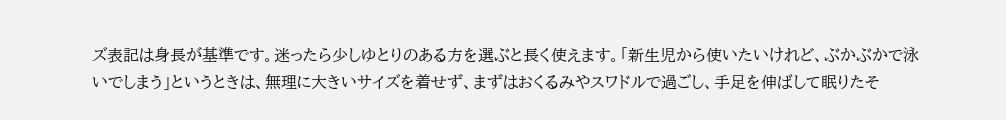ズ表記は身長が基準です。迷ったら少しゆとりのある方を選ぶと長く使えます。「新生児から使いたいけれど、ぶかぶかで泳いでしまう」というときは、無理に大きいサイズを着せず、まずはおくるみやスワドルで過ごし、手足を伸ばして眠りたそ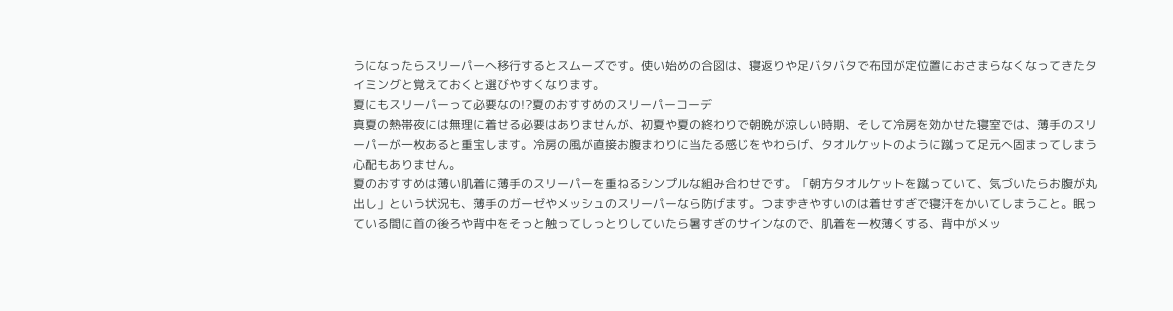うになったらスリーパーへ移行するとスムーズです。使い始めの合図は、寝返りや足バタバタで布団が定位置におさまらなくなってきたタイミングと覚えておくと選びやすくなります。
夏にもスリーパーって必要なの!?夏のおすすめのスリーパーコーデ
真夏の熱帯夜には無理に着せる必要はありませんが、初夏や夏の終わりで朝晩が涼しい時期、そして冷房を効かせた寝室では、薄手のスリーパーが一枚あると重宝します。冷房の風が直接お腹まわりに当たる感じをやわらげ、タオルケットのように蹴って足元へ固まってしまう心配もありません。
夏のおすすめは薄い肌着に薄手のスリーパーを重ねるシンプルな組み合わせです。「朝方タオルケットを蹴っていて、気づいたらお腹が丸出し」という状況も、薄手のガーゼやメッシュのスリーパーなら防げます。つまずきやすいのは着せすぎで寝汗をかいてしまうこと。眠っている間に首の後ろや背中をそっと触ってしっとりしていたら暑すぎのサインなので、肌着を一枚薄くする、背中がメッ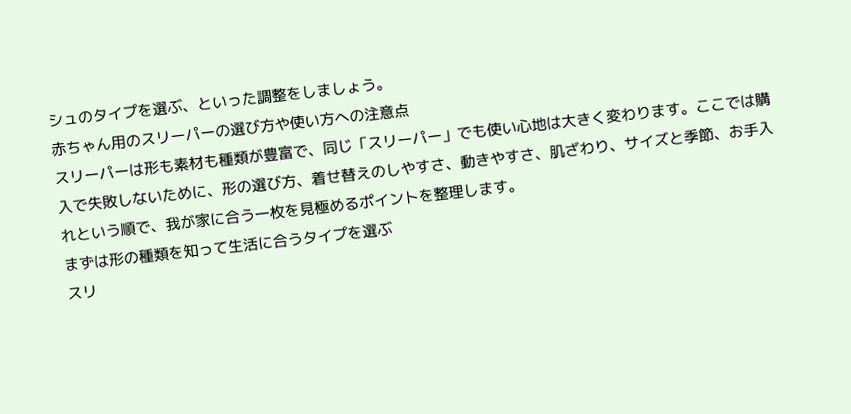シュのタイプを選ぶ、といった調整をしましょう。
赤ちゃん用のスリーパーの選び方や使い方への注意点
スリーパーは形も素材も種類が豊富で、同じ「スリーパー」でも使い心地は大きく変わります。ここでは購入で失敗しないために、形の選び方、着せ替えのしやすさ、動きやすさ、肌ざわり、サイズと季節、お手入れという順で、我が家に合う一枚を見極めるポイントを整理します。
まずは形の種類を知って生活に合うタイプを選ぶ
スリ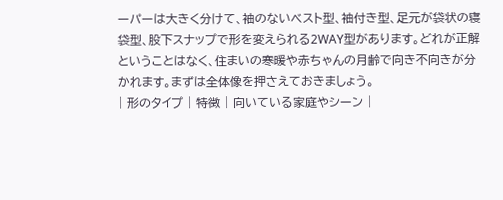ーパーは大きく分けて、袖のないベスト型、袖付き型、足元が袋状の寝袋型、股下スナップで形を変えられる2WAY型があります。どれが正解ということはなく、住まいの寒暖や赤ちゃんの月齢で向き不向きが分かれます。まずは全体像を押さえておきましょう。
| 形のタイプ | 特徴 | 向いている家庭やシーン |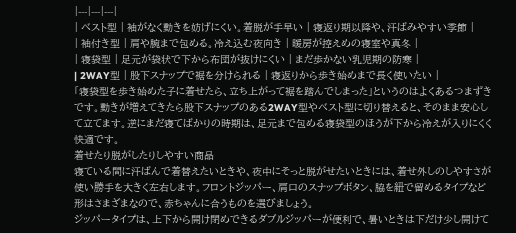|---|---|---|
| ベスト型 | 袖がなく動きを妨げにくい。着脱が手早い | 寝返り期以降や、汗ばみやすい季節 |
| 袖付き型 | 肩や腕まで包める。冷え込む夜向き | 暖房が控えめの寝室や真冬 |
| 寝袋型 | 足元が袋状で下から布団が抜けにくい | まだ歩かない乳児期の防寒 |
| 2WAY型 | 股下スナップで裾を分けられる | 寝返りから歩き始めまで長く使いたい |
「寝袋型を歩き始めた子に着せたら、立ち上がって裾を踏んでしまった」というのはよくあるつまずきです。動きが増えてきたら股下スナップのある2WAY型やベスト型に切り替えると、そのまま安心して立てます。逆にまだ寝てばかりの時期は、足元まで包める寝袋型のほうが下から冷えが入りにくく快適です。
着せたり脱がしたりしやすい商品
寝ている間に汗ばんで着替えたいときや、夜中にそっと脱がせたいときには、着せ外しのしやすさが使い勝手を大きく左右します。フロントジッパー、肩口のスナップボタン、脇を紐で留めるタイプなど形はさまざまなので、赤ちゃんに合うものを選びましょう。
ジッパータイプは、上下から開け閉めできるダブルジッパーが便利で、暑いときは下だけ少し開けて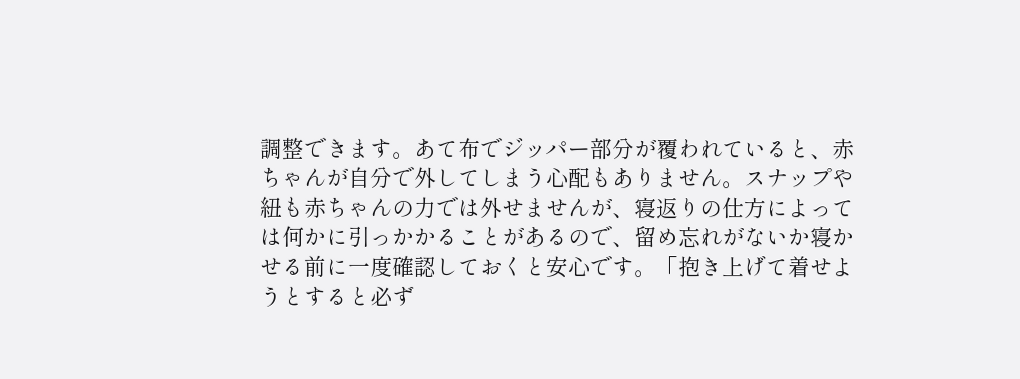調整できます。あて布でジッパー部分が覆われていると、赤ちゃんが自分で外してしまう心配もありません。スナップや紐も赤ちゃんの力では外せませんが、寝返りの仕方によっては何かに引っかかることがあるので、留め忘れがないか寝かせる前に一度確認しておくと安心です。「抱き上げて着せようとすると必ず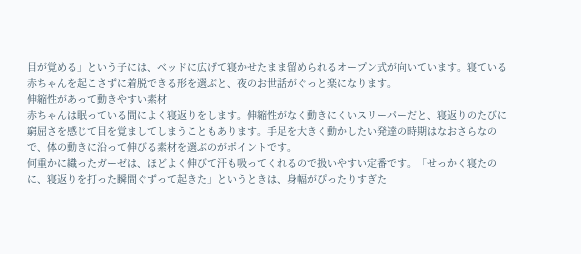目が覚める」という子には、ベッドに広げて寝かせたまま留められるオープン式が向いています。寝ている赤ちゃんを起こさずに着脱できる形を選ぶと、夜のお世話がぐっと楽になります。
伸縮性があって動きやすい素材
赤ちゃんは眠っている間によく寝返りをします。伸縮性がなく動きにくいスリーパーだと、寝返りのたびに窮屈さを感じて目を覚ましてしまうこともあります。手足を大きく動かしたい発達の時期はなおさらなので、体の動きに沿って伸びる素材を選ぶのがポイントです。
何重かに織ったガーゼは、ほどよく伸びて汗も吸ってくれるので扱いやすい定番です。「せっかく寝たのに、寝返りを打った瞬間ぐずって起きた」というときは、身幅がぴったりすぎた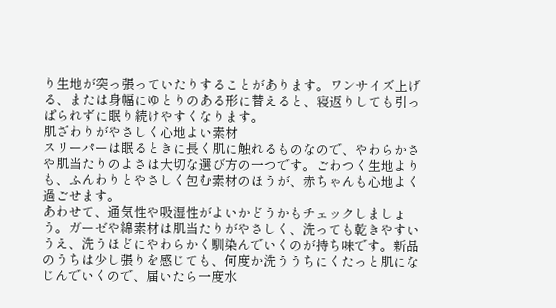り生地が突っ張っていたりすることがあります。ワンサイズ上げる、または身幅にゆとりのある形に替えると、寝返りしても引っぱられずに眠り続けやすくなります。
肌ざわりがやさしく心地よい素材
スリーパーは眠るときに長く肌に触れるものなので、やわらかさや肌当たりのよさは大切な選び方の一つです。ごわつく生地よりも、ふんわりとやさしく包む素材のほうが、赤ちゃんも心地よく過ごせます。
あわせて、通気性や吸湿性がよいかどうかもチェックしましょう。ガーゼや綿素材は肌当たりがやさしく、洗っても乾きやすいうえ、洗うほどにやわらかく馴染んでいくのが持ち味です。新品のうちは少し張りを感じても、何度か洗ううちにくたっと肌になじんでいくので、届いたら一度水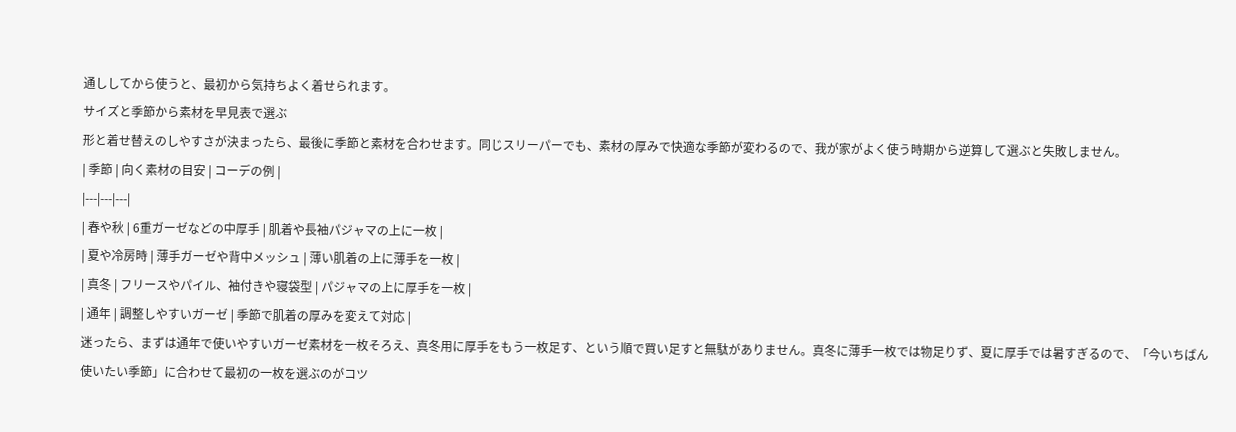通ししてから使うと、最初から気持ちよく着せられます。
サイズと季節から素材を早見表で選ぶ
形と着せ替えのしやすさが決まったら、最後に季節と素材を合わせます。同じスリーパーでも、素材の厚みで快適な季節が変わるので、我が家がよく使う時期から逆算して選ぶと失敗しません。
| 季節 | 向く素材の目安 | コーデの例 |
|---|---|---|
| 春や秋 | 6重ガーゼなどの中厚手 | 肌着や長袖パジャマの上に一枚 |
| 夏や冷房時 | 薄手ガーゼや背中メッシュ | 薄い肌着の上に薄手を一枚 |
| 真冬 | フリースやパイル、袖付きや寝袋型 | パジャマの上に厚手を一枚 |
| 通年 | 調整しやすいガーゼ | 季節で肌着の厚みを変えて対応 |
迷ったら、まずは通年で使いやすいガーゼ素材を一枚そろえ、真冬用に厚手をもう一枚足す、という順で買い足すと無駄がありません。真冬に薄手一枚では物足りず、夏に厚手では暑すぎるので、「今いちばん使いたい季節」に合わせて最初の一枚を選ぶのがコツ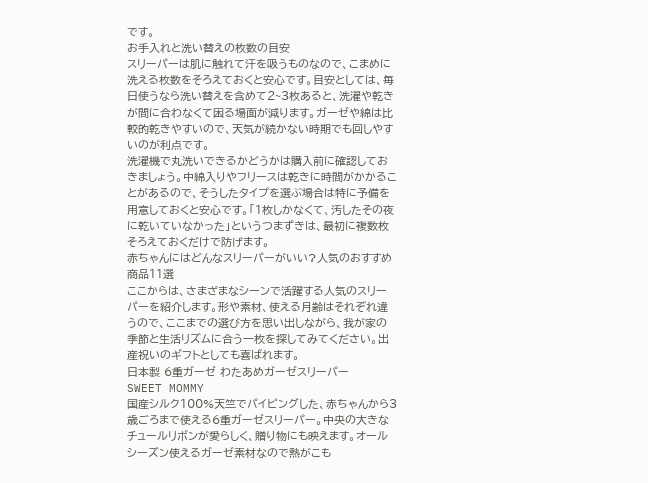です。
お手入れと洗い替えの枚数の目安
スリーパーは肌に触れて汗を吸うものなので、こまめに洗える枚数をそろえておくと安心です。目安としては、毎日使うなら洗い替えを含めて2~3枚あると、洗濯や乾きが間に合わなくて困る場面が減ります。ガーゼや綿は比較的乾きやすいので、天気が続かない時期でも回しやすいのが利点です。
洗濯機で丸洗いできるかどうかは購入前に確認しておきましょう。中綿入りやフリースは乾きに時間がかかることがあるので、そうしたタイプを選ぶ場合は特に予備を用意しておくと安心です。「1枚しかなくて、汚したその夜に乾いていなかった」というつまずきは、最初に複数枚そろえておくだけで防げます。
赤ちゃんにはどんなスリーパーがいい?人気のおすすめ商品11選
ここからは、さまざまなシーンで活躍する人気のスリーパーを紹介します。形や素材、使える月齢はそれぞれ違うので、ここまでの選び方を思い出しながら、我が家の季節と生活リズムに合う一枚を探してみてください。出産祝いのギフトとしても喜ばれます。
日本製 6重ガーゼ わたあめガーゼスリーパー
SWEET MOMMY
国産シルク100%天竺でパイピングした、赤ちゃんから3歳ごろまで使える6重ガーゼスリーパー。中央の大きなチュールリボンが愛らしく、贈り物にも映えます。オールシーズン使えるガーゼ素材なので熱がこも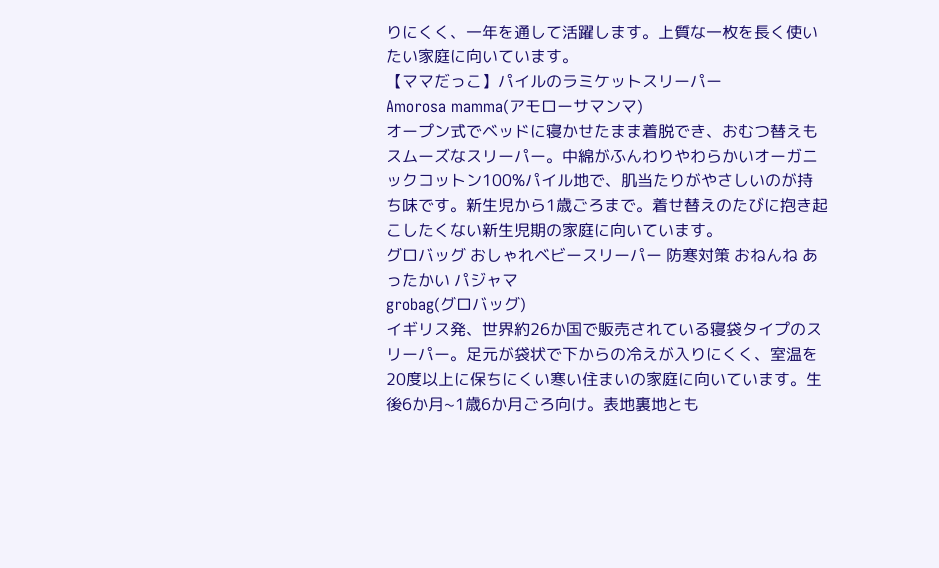りにくく、一年を通して活躍します。上質な一枚を長く使いたい家庭に向いています。
【ママだっこ】パイルのラミケットスリーパー
Amorosa mamma(アモローサマンマ)
オープン式でベッドに寝かせたまま着脱でき、おむつ替えもスムーズなスリーパー。中綿がふんわりやわらかいオーガニックコットン100%パイル地で、肌当たりがやさしいのが持ち味です。新生児から1歳ごろまで。着せ替えのたびに抱き起こしたくない新生児期の家庭に向いています。
グロバッグ おしゃれベビースリーパー 防寒対策 おねんね あったかい パジャマ
grobag(グロバッグ)
イギリス発、世界約26か国で販売されている寝袋タイプのスリーパー。足元が袋状で下からの冷えが入りにくく、室温を20度以上に保ちにくい寒い住まいの家庭に向いています。生後6か月~1歳6か月ごろ向け。表地裏地とも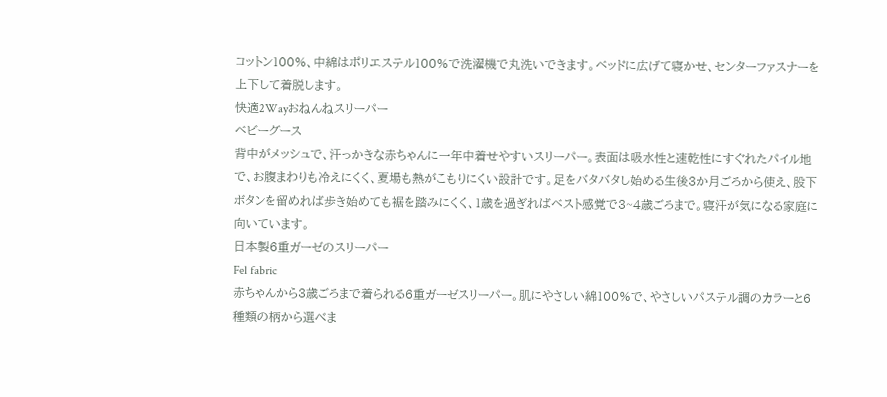コットン100%、中綿はポリエステル100%で洗濯機で丸洗いできます。ベッドに広げて寝かせ、センターファスナーを上下して着脱します。
快適2Wayおねんねスリーパー
ベビーグース
背中がメッシュで、汗っかきな赤ちゃんに一年中着せやすいスリーパー。表面は吸水性と速乾性にすぐれたパイル地で、お腹まわりも冷えにくく、夏場も熱がこもりにくい設計です。足をバタバタし始める生後3か月ごろから使え、股下ボタンを留めれば歩き始めても裾を踏みにくく、1歳を過ぎればベスト感覚で3~4歳ごろまで。寝汗が気になる家庭に向いています。
日本製6重ガーゼのスリーパー
Fel fabric
赤ちゃんから3歳ごろまで着られる6重ガーゼスリーパー。肌にやさしい綿100%で、やさしいパステル調のカラーと6種類の柄から選べま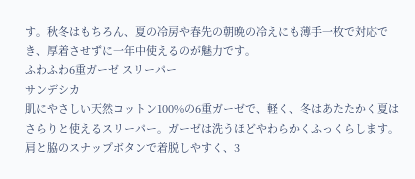す。秋冬はもちろん、夏の冷房や春先の朝晩の冷えにも薄手一枚で対応でき、厚着させずに一年中使えるのが魅力です。
ふわふわ6重ガーゼ スリーパー
サンデシカ
肌にやさしい天然コットン100%の6重ガーゼで、軽く、冬はあたたかく夏はさらりと使えるスリーパー。ガーゼは洗うほどやわらかくふっくらします。肩と脇のスナップボタンで着脱しやすく、3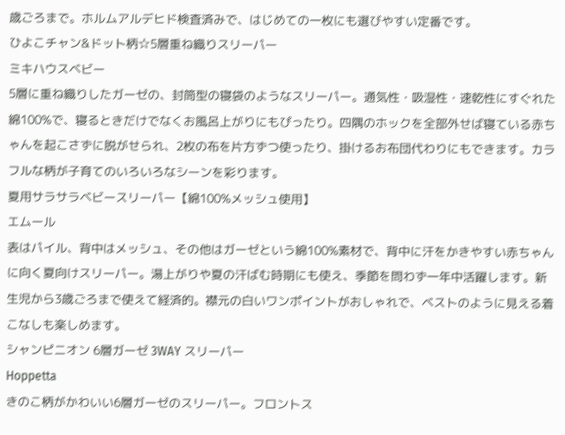歳ごろまで。ホルムアルデヒド検査済みで、はじめての一枚にも選びやすい定番です。
ひよこチャン&ドット柄☆5層重ね織りスリーパー
ミキハウスベビー
5層に重ね織りしたガーゼの、封筒型の寝袋のようなスリーパー。通気性・吸湿性・速乾性にすぐれた綿100%で、寝るときだけでなくお風呂上がりにもぴったり。四隅のホックを全部外せば寝ている赤ちゃんを起こさずに脱がせられ、2枚の布を片方ずつ使ったり、掛けるお布団代わりにもできます。カラフルな柄が子育てのいろいろなシーンを彩ります。
夏用サラサラベビースリーパー【綿100%メッシュ使用】
エムール
表はパイル、背中はメッシュ、その他はガーゼという綿100%素材で、背中に汗をかきやすい赤ちゃんに向く夏向けスリーパー。湯上がりや夏の汗ばむ時期にも使え、季節を問わず一年中活躍します。新生児から3歳ごろまで使えて経済的。襟元の白いワンポイントがおしゃれで、ベストのように見える着こなしも楽しめます。
シャンピニオン 6層ガーゼ 3WAY スリーパー
Hoppetta
きのこ柄がかわいい6層ガーゼのスリーパー。フロントス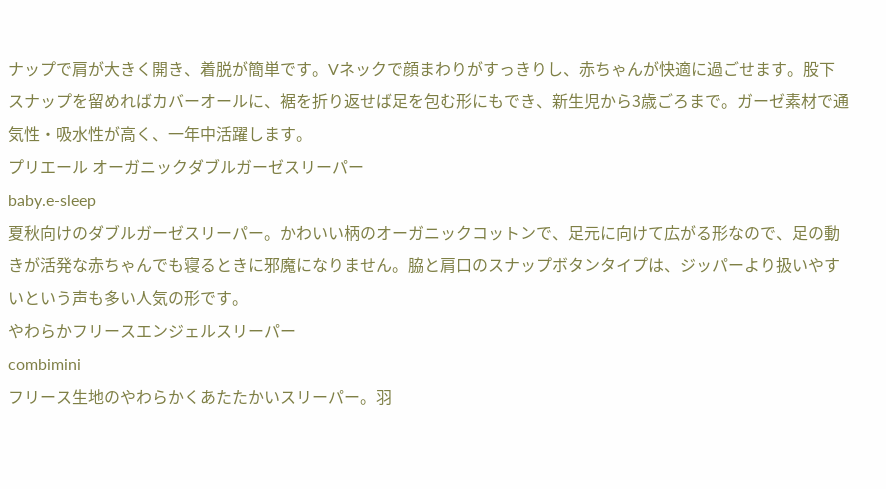ナップで肩が大きく開き、着脱が簡単です。Vネックで顔まわりがすっきりし、赤ちゃんが快適に過ごせます。股下スナップを留めればカバーオールに、裾を折り返せば足を包む形にもでき、新生児から3歳ごろまで。ガーゼ素材で通気性・吸水性が高く、一年中活躍します。
プリエール オーガニックダブルガーゼスリーパー
baby.e-sleep
夏秋向けのダブルガーゼスリーパー。かわいい柄のオーガニックコットンで、足元に向けて広がる形なので、足の動きが活発な赤ちゃんでも寝るときに邪魔になりません。脇と肩口のスナップボタンタイプは、ジッパーより扱いやすいという声も多い人気の形です。
やわらかフリースエンジェルスリーパー
combimini
フリース生地のやわらかくあたたかいスリーパー。羽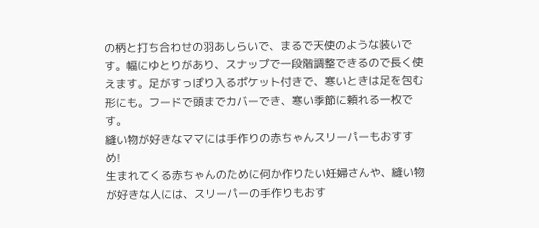の柄と打ち合わせの羽あしらいで、まるで天使のような装いです。幅にゆとりがあり、スナップで一段階調整できるので長く使えます。足がすっぽり入るポケット付きで、寒いときは足を包む形にも。フードで頭までカバーでき、寒い季節に頼れる一枚です。
縫い物が好きなママには手作りの赤ちゃんスリーパーもおすすめ!
生まれてくる赤ちゃんのために何か作りたい妊婦さんや、縫い物が好きな人には、スリーパーの手作りもおす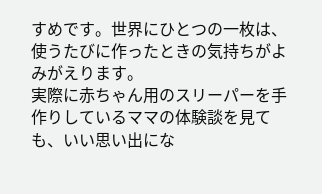すめです。世界にひとつの一枚は、使うたびに作ったときの気持ちがよみがえります。
実際に赤ちゃん用のスリーパーを手作りしているママの体験談を見ても、いい思い出にな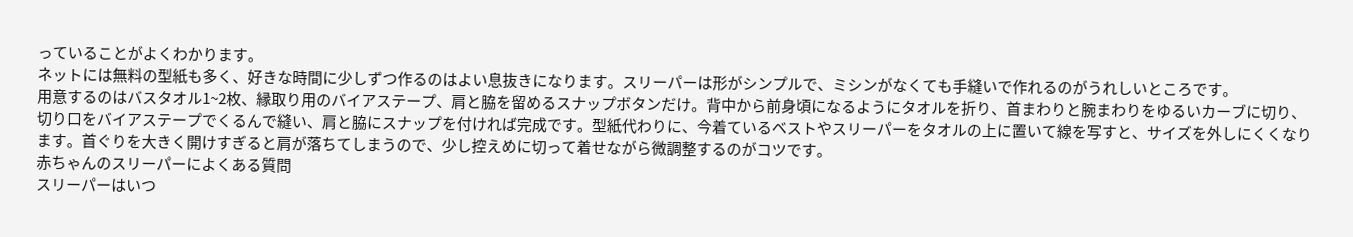っていることがよくわかります。
ネットには無料の型紙も多く、好きな時間に少しずつ作るのはよい息抜きになります。スリーパーは形がシンプルで、ミシンがなくても手縫いで作れるのがうれしいところです。
用意するのはバスタオル1~2枚、縁取り用のバイアステープ、肩と脇を留めるスナップボタンだけ。背中から前身頃になるようにタオルを折り、首まわりと腕まわりをゆるいカーブに切り、切り口をバイアステープでくるんで縫い、肩と脇にスナップを付ければ完成です。型紙代わりに、今着ているベストやスリーパーをタオルの上に置いて線を写すと、サイズを外しにくくなります。首ぐりを大きく開けすぎると肩が落ちてしまうので、少し控えめに切って着せながら微調整するのがコツです。
赤ちゃんのスリーパーによくある質問
スリーパーはいつ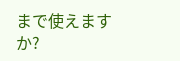まで使えますか?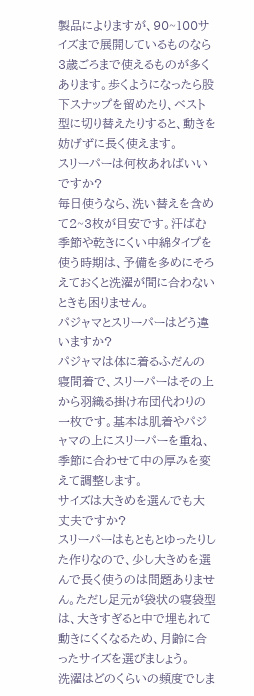製品によりますが、90~100サイズまで展開しているものなら3歳ごろまで使えるものが多くあります。歩くようになったら股下スナップを留めたり、ベスト型に切り替えたりすると、動きを妨げずに長く使えます。
スリーパーは何枚あればいいですか?
毎日使うなら、洗い替えを含めて2~3枚が目安です。汗ばむ季節や乾きにくい中綿タイプを使う時期は、予備を多めにそろえておくと洗濯が間に合わないときも困りません。
パジャマとスリーパーはどう違いますか?
パジャマは体に着るふだんの寝間着で、スリーパーはその上から羽織る掛け布団代わりの一枚です。基本は肌着やパジャマの上にスリーパーを重ね、季節に合わせて中の厚みを変えて調整します。
サイズは大きめを選んでも大丈夫ですか?
スリーパーはもともとゆったりした作りなので、少し大きめを選んで長く使うのは問題ありません。ただし足元が袋状の寝袋型は、大きすぎると中で埋もれて動きにくくなるため、月齢に合ったサイズを選びましょう。
洗濯はどのくらいの頻度でしま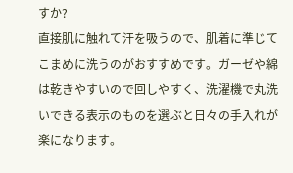すか?
直接肌に触れて汗を吸うので、肌着に準じてこまめに洗うのがおすすめです。ガーゼや綿は乾きやすいので回しやすく、洗濯機で丸洗いできる表示のものを選ぶと日々の手入れが楽になります。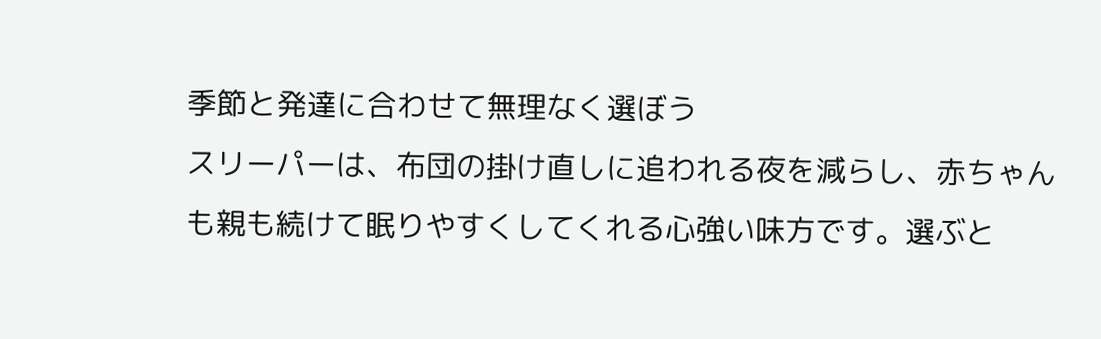季節と発達に合わせて無理なく選ぼう
スリーパーは、布団の掛け直しに追われる夜を減らし、赤ちゃんも親も続けて眠りやすくしてくれる心強い味方です。選ぶと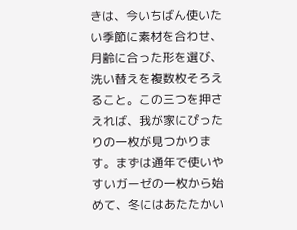きは、今いちばん使いたい季節に素材を合わせ、月齢に合った形を選び、洗い替えを複数枚そろえること。この三つを押さえれば、我が家にぴったりの一枚が見つかります。まずは通年で使いやすいガーゼの一枚から始めて、冬にはあたたかい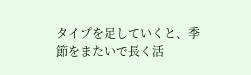タイプを足していくと、季節をまたいで長く活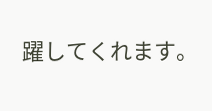躍してくれます。